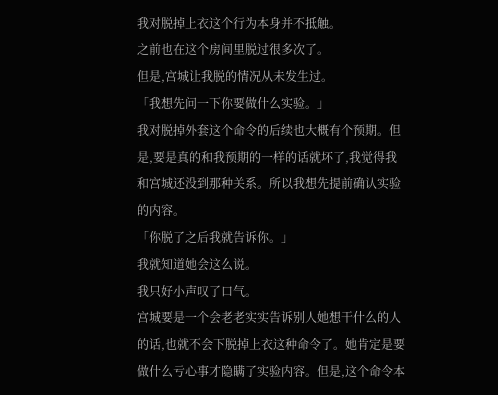我对脱掉上衣这个行为本身并不抵触。
之前也在这个房间里脱过很多次了。
但是,宫城让我脱的情况从未发生过。
「我想先问一下你要做什么实验。」
我对脱掉外套这个命令的后续也大概有个预期。但是,要是真的和我预期的一样的话就坏了,我觉得我和宫城还没到那种关系。所以我想先提前确认实验的内容。
「你脱了之后我就告诉你。」
我就知道她会这么说。
我只好小声叹了口气。
宫城要是一个会老老实实告诉别人她想干什么的人的话,也就不会下脱掉上衣这种命令了。她肯定是要做什么亏心事才隐瞒了实验内容。但是,这个命令本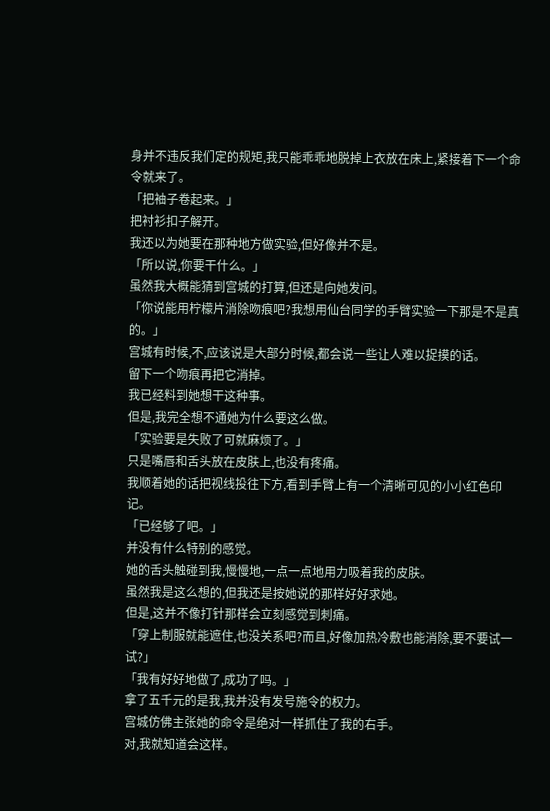身并不违反我们定的规矩,我只能乖乖地脱掉上衣放在床上,紧接着下一个命令就来了。
「把袖子卷起来。」
把衬衫扣子解开。
我还以为她要在那种地方做实验,但好像并不是。
「所以说,你要干什么。」
虽然我大概能猜到宫城的打算,但还是向她发问。
「你说能用柠檬片消除吻痕吧?我想用仙台同学的手臂实验一下那是不是真的。」
宫城有时候,不,应该说是大部分时候,都会说一些让人难以捉摸的话。
留下一个吻痕再把它消掉。
我已经料到她想干这种事。
但是,我完全想不通她为什么要这么做。
「实验要是失败了可就麻烦了。」
只是嘴唇和舌头放在皮肤上,也没有疼痛。
我顺着她的话把视线投往下方,看到手臂上有一个清晰可见的小小红色印记。
「已经够了吧。」
并没有什么特别的感觉。
她的舌头触碰到我,慢慢地,一点一点地用力吸着我的皮肤。
虽然我是这么想的,但我还是按她说的那样好好求她。
但是,这并不像打针那样会立刻感觉到刺痛。
「穿上制服就能遮住,也没关系吧?而且,好像加热冷敷也能消除,要不要试一试?」
「我有好好地做了,成功了吗。」
拿了五千元的是我,我并没有发号施令的权力。
宫城仿佛主张她的命令是绝对一样抓住了我的右手。
对,我就知道会这样。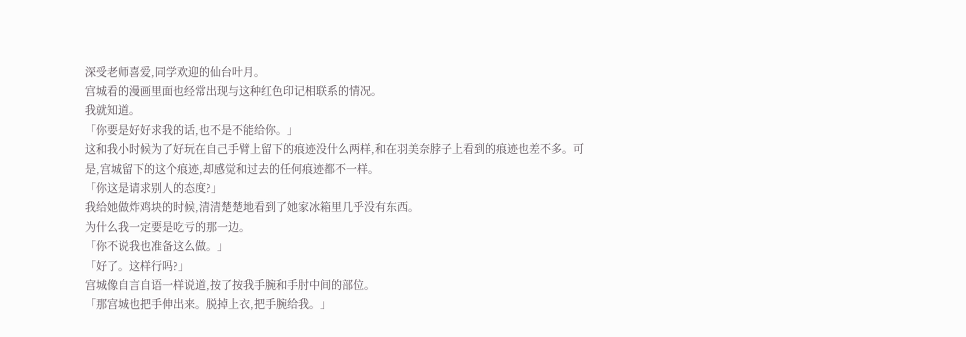深受老师喜爱,同学欢迎的仙台叶月。
宫城看的漫画里面也经常出现与这种红色印记相联系的情况。
我就知道。
「你要是好好求我的话,也不是不能给你。」
这和我小时候为了好玩在自己手臂上留下的痕迹没什么两样,和在羽美奈脖子上看到的痕迹也差不多。可是,宫城留下的这个痕迹,却感觉和过去的任何痕迹都不一样。
「你这是请求别人的态度?」
我给她做炸鸡块的时候,清清楚楚地看到了她家冰箱里几乎没有东西。
为什么我一定要是吃亏的那一边。
「你不说我也准备这么做。」
「好了。这样行吗?」
宫城像自言自语一样说道,按了按我手腕和手肘中间的部位。
「那宫城也把手伸出来。脱掉上衣,把手腕给我。」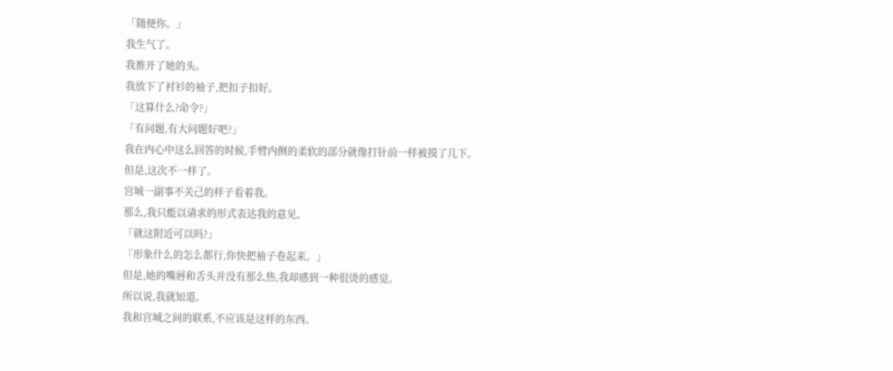「随便你。」
我生气了。
我推开了她的头。
我放下了衬衫的袖子,把扣子扣好。
「这算什么?命令?」
「有问题,有大问题好吧?」
我在内心中这么回答的时候,手臂内侧的柔软的部分就像打针前一样被摸了几下。
但是,这次不一样了。
宫城一副事不关己的样子看着我。
那么,我只能以请求的形式表达我的意见。
「就这附近可以吗?」
「形象什么的怎么都行,你快把袖子卷起来。」
但是,她的嘴唇和舌头并没有那么热,我却感到一种很烫的感觉。
所以说,我就知道。
我和宫城之间的联系,不应该是这样的东西。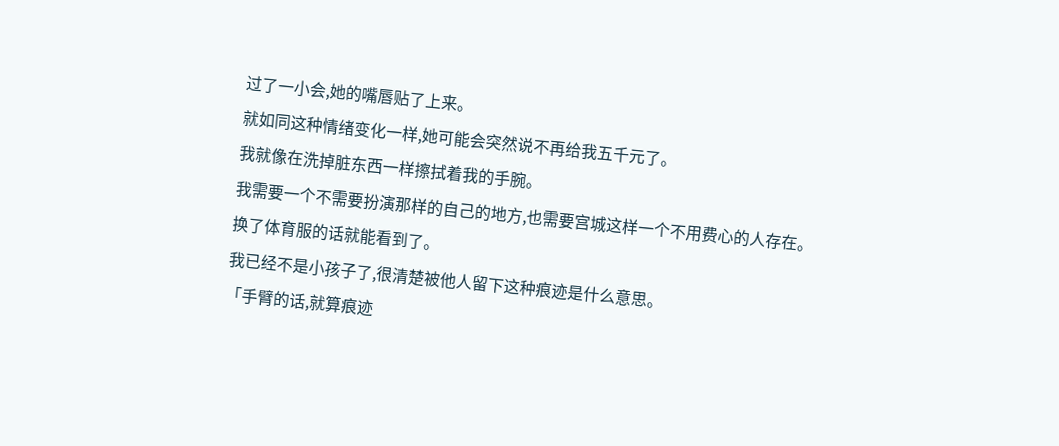过了一小会,她的嘴唇贴了上来。
就如同这种情绪变化一样,她可能会突然说不再给我五千元了。
我就像在洗掉脏东西一样擦拭着我的手腕。
我需要一个不需要扮演那样的自己的地方,也需要宫城这样一个不用费心的人存在。
换了体育服的话就能看到了。
我已经不是小孩子了,很清楚被他人留下这种痕迹是什么意思。
「手臂的话,就算痕迹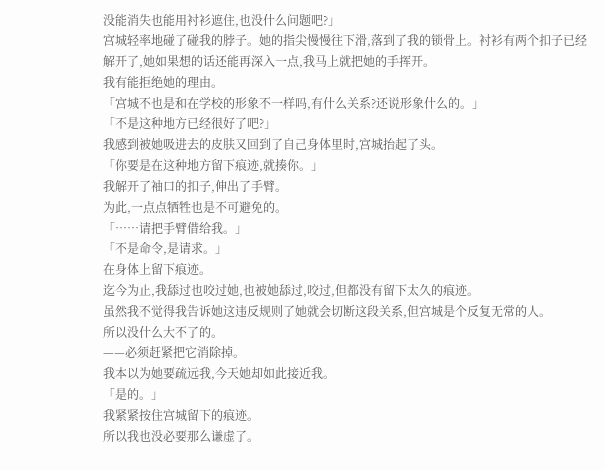没能消失也能用衬衫遮住,也没什么问题吧?」
宫城轻率地碰了碰我的脖子。她的指尖慢慢往下滑,落到了我的锁骨上。衬衫有两个扣子已经解开了,她如果想的话还能再深入一点,我马上就把她的手挥开。
我有能拒绝她的理由。
「宫城不也是和在学校的形象不一样吗,有什么关系?还说形象什么的。」
「不是这种地方已经很好了吧?」
我感到被她吸进去的皮肤又回到了自己身体里时,宫城抬起了头。
「你要是在这种地方留下痕迹,就揍你。」
我解开了袖口的扣子,伸出了手臂。
为此,一点点牺牲也是不可避免的。
「……请把手臂借给我。」
「不是命令,是请求。」
在身体上留下痕迹。
迄今为止,我舔过也咬过她,也被她舔过,咬过,但都没有留下太久的痕迹。
虽然我不觉得我告诉她这违反规则了她就会切断这段关系,但宫城是个反复无常的人。
所以没什么大不了的。
——必须赶紧把它消除掉。
我本以为她要疏远我,今天她却如此接近我。
「是的。」
我紧紧按住宫城留下的痕迹。
所以我也没必要那么谦虚了。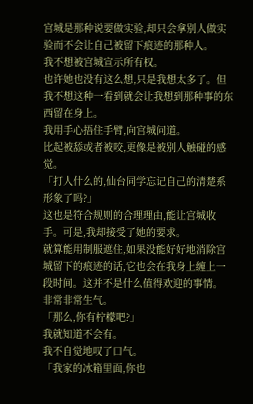宫城是那种说要做实验,却只会拿别人做实验而不会让自己被留下痕迹的那种人。
我不想被宫城宣示所有权。
也许她也没有这么想,只是我想太多了。但我不想这种一看到就会让我想到那种事的东西留在身上。
我用手心捂住手臂,向宫城问道。
比起被舔或者被咬,更像是被别人触碰的感觉。
「打人什么的,仙台同学忘记自己的清楚系形象了吗?」
这也是符合规则的合理理由,能让宫城收手。可是,我却接受了她的要求。
就算能用制服遮住,如果没能好好地消除宫城留下的痕迹的话,它也会在我身上缠上一段时间。这并不是什么值得欢迎的事情。
非常非常生气。
「那么,你有柠檬吧?」
我就知道不会有。
我不自觉地叹了口气。
「我家的冰箱里面,你也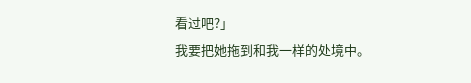看过吧?」
我要把她拖到和我一样的处境中。